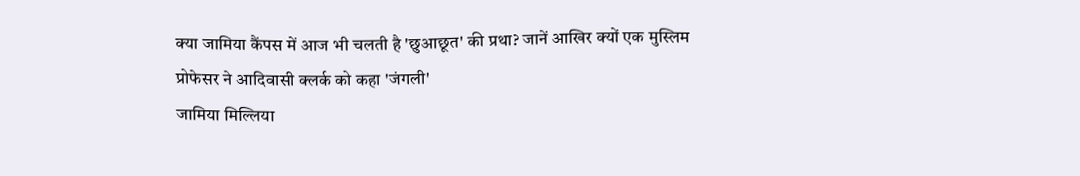क्या जामिया कैंपस में आज भी चलती है 'छुआछूत' की प्रथा? जानें आखिर क्यों एक मुस्लिम प्रोफेसर ने आदिवासी क्लर्क को कहा 'जंगली'
जामिया मिल्लिया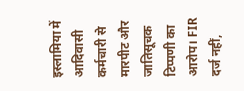इस्लामिया में आदिवासी कर्मचारी से मारपीट और जातिसूचक टिप्पणी का आरोप। FIR दर्ज नहीं,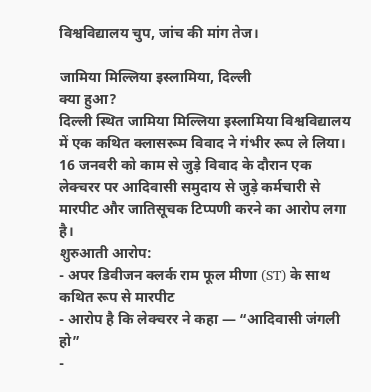विश्वविद्यालय चुप, जांच की मांग तेज।

जामिया मिल्लिया इस्लामिया, दिल्ली
क्या हुआ?
दिल्ली स्थित जामिया मिल्लिया इस्लामिया विश्वविद्यालय में एक कथित क्लासरूम विवाद ने गंभीर रूप ले लिया। 16 जनवरी को काम से जुड़े विवाद के दौरान एक लेक्चरर पर आदिवासी समुदाय से जुड़े कर्मचारी से मारपीट और जातिसूचक टिप्पणी करने का आरोप लगा है।
शुरुआती आरोप:
- अपर डिवीजन क्लर्क राम फूल मीणा (ST) के साथ कथित रूप से मारपीट
- आरोप है कि लेक्चरर ने कहा — “आदिवासी जंगली हो”
-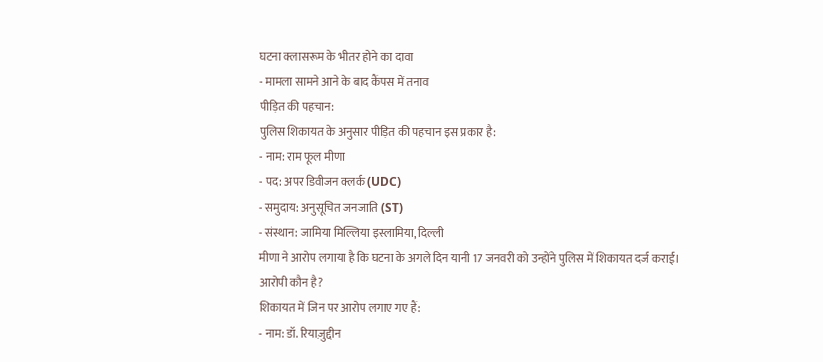घटना क्लासरूम के भीतर होने का दावा
- मामला सामने आने के बाद कैंपस में तनाव
पीड़ित की पहचान:
पुलिस शिकायत के अनुसार पीड़ित की पहचान इस प्रकार है:
- नाम: राम फूल मीणा
- पद: अपर डिवीजन क्लर्क (UDC)
- समुदाय: अनुसूचित जनजाति (ST)
- संस्थान: जामिया मिल्लिया इस्लामिया, दिल्ली
मीणा ने आरोप लगाया है कि घटना के अगले दिन यानी 17 जनवरी को उन्होंने पुलिस में शिकायत दर्ज कराई।
आरोपी कौन है?
शिकायत में जिन पर आरोप लगाए गए हैं:
- नाम: डॉ. रियाज़ुद्दीन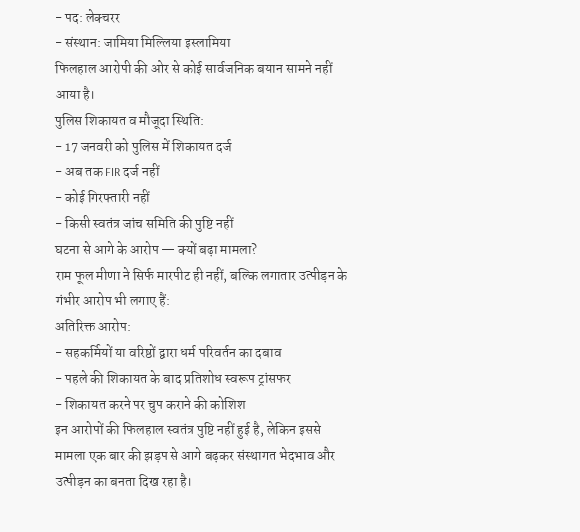- पद: लेक्चरर
- संस्थान: जामिया मिल्लिया इस्लामिया
फिलहाल आरोपी की ओर से कोई सार्वजनिक बयान सामने नहीं आया है।
पुलिस शिकायत व मौजूदा स्थिति:
- 17 जनवरी को पुलिस में शिकायत दर्ज
- अब तक FIR दर्ज नहीं
- कोई गिरफ्तारी नहीं
- किसी स्वतंत्र जांच समिति की पुष्टि नहीं
घटना से आगे के आरोप — क्यों बढ़ा मामला?
राम फूल मीणा ने सिर्फ मारपीट ही नहीं, बल्कि लगातार उत्पीड़न के गंभीर आरोप भी लगाए हैं:
अतिरिक्त आरोप:
- सहकर्मियों या वरिष्ठों द्वारा धर्म परिवर्तन का दबाव
- पहले की शिकायत के बाद प्रतिशोध स्वरूप ट्रांसफर
- शिकायत करने पर चुप कराने की कोशिश
इन आरोपों की फिलहाल स्वतंत्र पुष्टि नहीं हुई है, लेकिन इससे मामला एक बार की झड़प से आगे बढ़कर संस्थागत भेदभाव और उत्पीड़न का बनता दिख रहा है।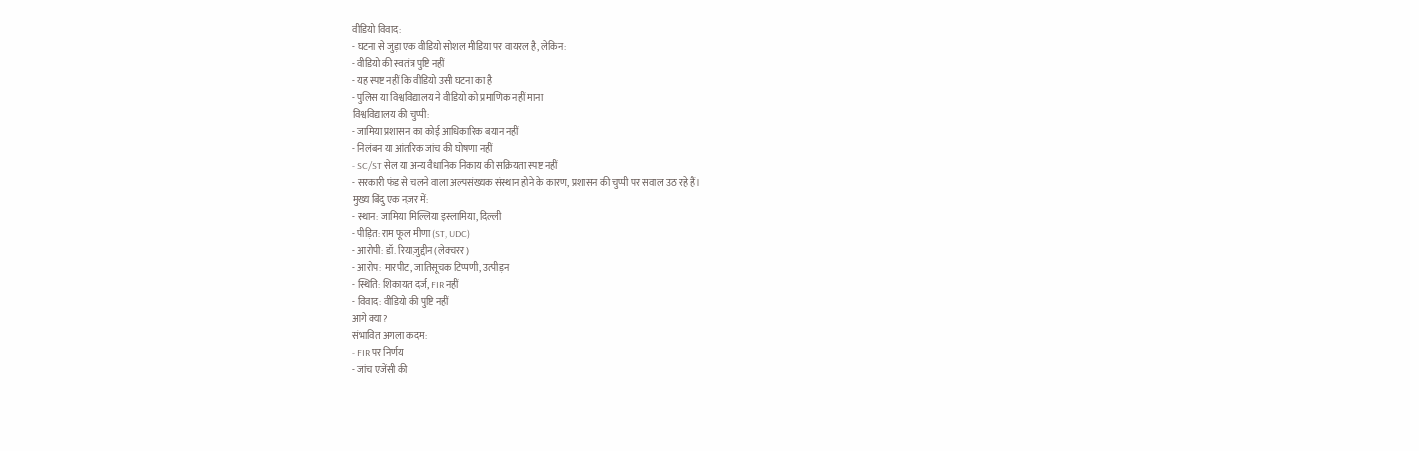वीडियो विवाद:
- घटना से जुड़ा एक वीडियो सोशल मीडिया पर वायरल है, लेकिन:
- वीडियो की स्वतंत्र पुष्टि नहीं
- यह स्पष्ट नहीं कि वीडियो उसी घटना का है
- पुलिस या विश्वविद्यालय ने वीडियो को प्रमाणिक नहीं माना
विश्वविद्यालय की चुप्पी:
- जामिया प्रशासन का कोई आधिकारिक बयान नहीं
- निलंबन या आंतरिक जांच की घोषणा नहीं
- SC/ST सेल या अन्य वैधानिक निकाय की सक्रियता स्पष्ट नहीं
- सरकारी फंड से चलने वाला अल्पसंख्यक संस्थान होने के कारण, प्रशासन की चुप्पी पर सवाल उठ रहे हैं।
मुख्य बिंदु एक नज़र में:
- स्थान: जामिया मिल्लिया इस्लामिया, दिल्ली
- पीड़ित: राम फूल मीणा (ST, UDC)
- आरोपी: डॉ. रियाज़ुद्दीन (लेक्चरर)
- आरोप: मारपीट, जातिसूचक टिप्पणी, उत्पीड़न
- स्थिति: शिकायत दर्ज, FIR नहीं
- विवाद: वीडियो की पुष्टि नहीं
आगे क्या?
संभावित अगला कदम:
- FIR पर निर्णय
- जांच एजेंसी की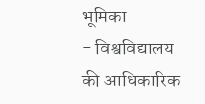भूमिका
- विश्वविद्यालय की आधिकारिक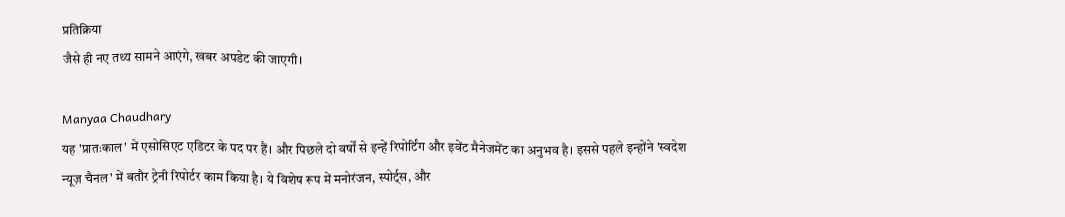प्रतिक्रिया
जैसे ही नए तथ्य सामने आएंगे, खबर अपडेट की जाएगी।

Manyaa Chaudhary
यह 'प्रातःकाल' में एसोसिएट एडिटर के पद पर हैं। और पिछले दो वर्षों से इन्हें रिपोर्टिंग और इवेंट मैनेजमेंट का अनुभव है। इससे पहले इन्होंने 'स्वदेश न्यूज़ चैनल' में बतौर ट्रेनी रिपोर्टर काम किया है। ये विशेष रूप में मनोरंजन, स्पोर्ट्स, और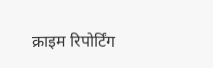क्राइम रिपोर्टिंग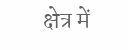क्षेत्र में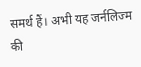समर्थ हैं। अभी यह जर्नलिज्म की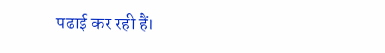पढाई कर रही हैं।